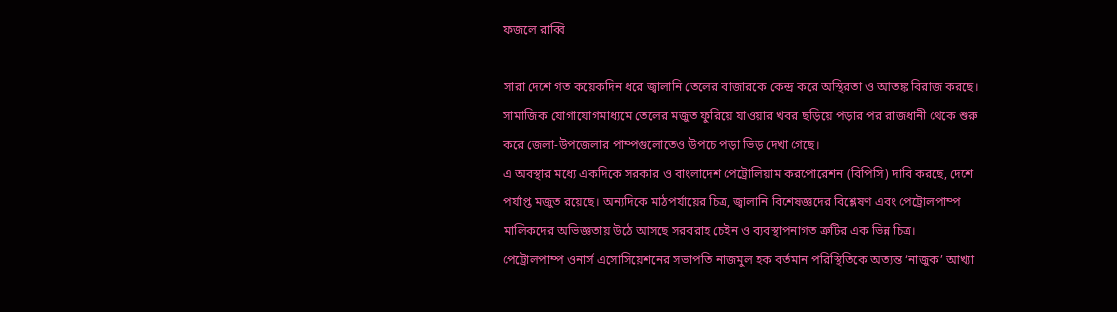ফজলে রাব্বি

সারা দেশে গত কয়েকদিন ধরে জ্বালানি তেলের বাজারকে কেন্দ্র করে অস্থিরতা ও আতঙ্ক বিরাজ করছে। সামাজিক যোগাযোগমাধ্যমে তেলের মজুত ফুরিয়ে যাওয়ার খবর ছড়িয়ে পড়ার পর রাজধানী থেকে শুরু করে জেলা-উপজেলার পাম্পগুলোতেও উপচে পড়া ভিড় দেখা গেছে।
এ অবস্থার মধ্যে একদিকে সরকার ও বাংলাদেশ পেট্রোলিয়াম করপোরেশন (বিপিসি) দাবি করছে, দেশে পর্যাপ্ত মজুত রয়েছে। অন্যদিকে মাঠপর্যায়ের চিত্র, জ্বালানি বিশেষজ্ঞদের বিশ্লেষণ এবং পেট্রোলপাম্প মালিকদের অভিজ্ঞতায় উঠে আসছে সরবরাহ চেইন ও ব্যবস্থাপনাগত ত্রুটির এক ভিন্ন চিত্র।
পেট্রোলপাম্প ওনার্স এসোসিয়েশনের সভাপতি নাজমুল হক বর্তমান পরিস্থিতিকে অত্যন্ত ‘নাজুক’ আখ্যা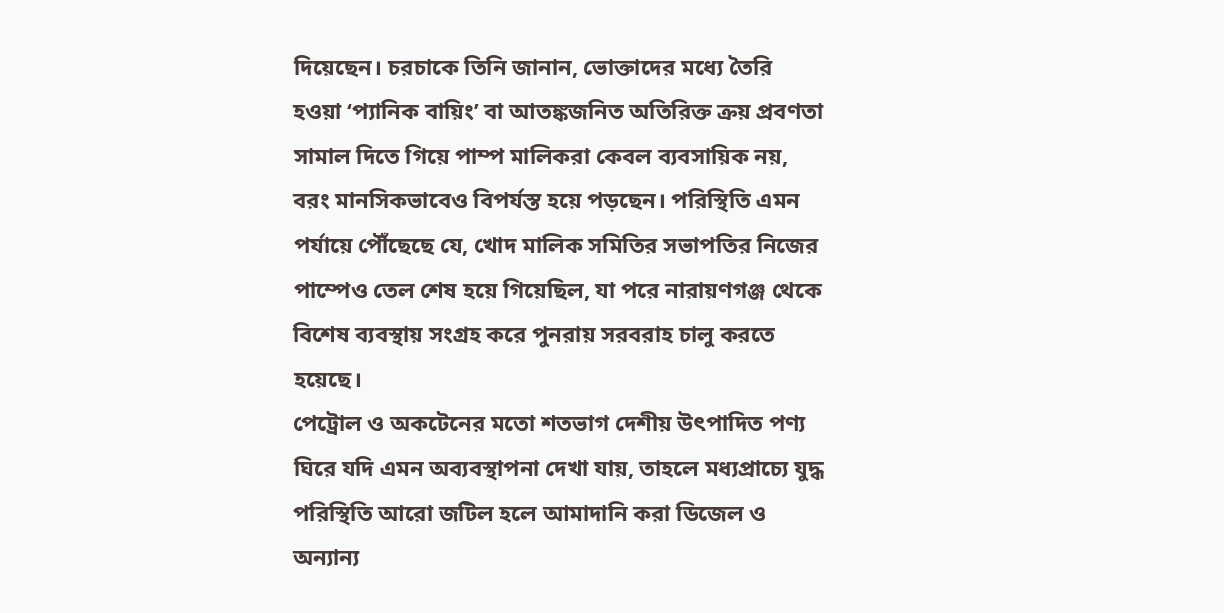দিয়েছেন। চরচাকে তিনি জানান, ভোক্তাদের মধ্যে তৈরি হওয়া ‘প্যানিক বায়িং’ বা আতঙ্কজনিত অতিরিক্ত ক্রয় প্রবণতা সামাল দিতে গিয়ে পাম্প মালিকরা কেবল ব্যবসায়িক নয়, বরং মানসিকভাবেও বিপর্যস্ত হয়ে পড়ছেন। পরিস্থিতি এমন পর্যায়ে পৌঁছেছে যে, খোদ মালিক সমিতির সভাপতির নিজের পাম্পেও তেল শেষ হয়ে গিয়েছিল, যা পরে নারায়ণগঞ্জ থেকে বিশেষ ব্যবস্থায় সংগ্রহ করে পুনরায় সরবরাহ চালু করতে হয়েছে।
পেট্রোল ও অকটেনের মতো শতভাগ দেশীয় উৎপাদিত পণ্য ঘিরে যদি এমন অব্যবস্থাপনা দেখা যায়, তাহলে মধ্যপ্রাচ্যে যুদ্ধ পরিস্থিতি আরো জটিল হলে আমাদানি করা ডিজেল ও অন্যান্য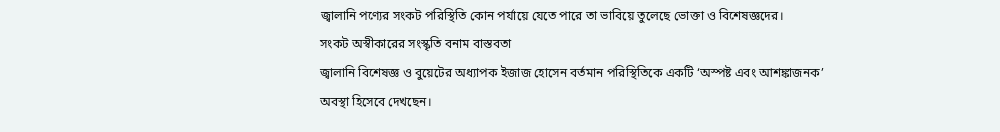জ্বালানি পণ্যের সংকট পরিস্থিতি কোন পর্যায়ে যেতে পারে তা ভাবিয়ে তুলেছে ভোক্তা ও বিশেষজ্ঞদের।
সংকট অস্বীকারের সংস্কৃতি বনাম বাস্তবতা
জ্বালানি বিশেষজ্ঞ ও বুয়েটের অধ্যাপক ইজাজ হোসেন বর্তমান পরিস্থিতিকে একটি ‘অস্পষ্ট এবং আশঙ্কাজনক’ অবস্থা হিসেবে দেখছেন।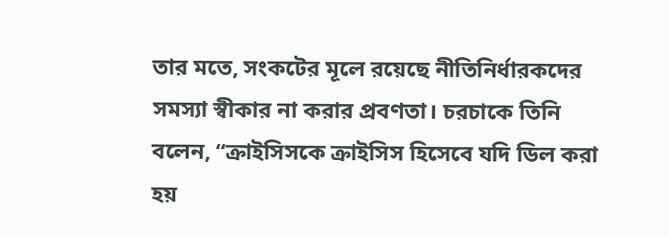তার মতে, সংকটের মূলে রয়েছে নীতিনির্ধারকদের সমস্যা স্বীকার না করার প্রবণতা। চরচাকে তিনি বলেন, “ক্রাইসিসকে ক্রাইসিস হিসেবে যদি ডিল করা হয়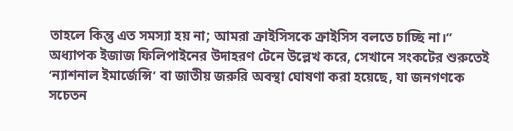তাহলে কিন্তু এত সমস্যা হয় না; আমরা ক্রাইসিসকে ক্রাইসিস বলতে চাচ্ছি না।”
অধ্যাপক ইজাজ ফিলিপাইনের উদাহরণ টেনে উল্লেখ করে, সেখানে সংকটের শুরুতেই ‘ন্যাশনাল ইমার্জেন্সি’ বা জাতীয় জরুরি অবস্থা ঘোষণা করা হয়েছে, যা জনগণকে সচেতন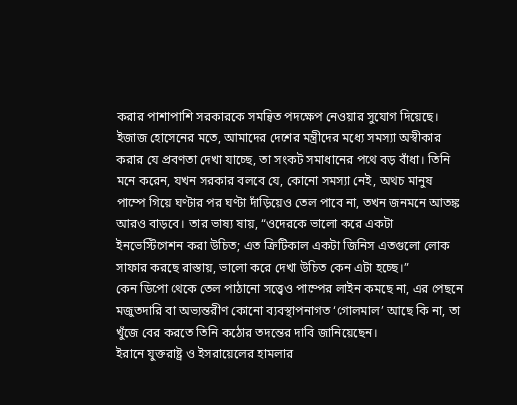করার পাশাপাশি সরকারকে সমন্বিত পদক্ষেপ নেওয়ার সুযোগ দিয়েছে।
ইজাজ হোসেনের মতে, আমাদের দেশের মন্ত্রীদের মধ্যে সমস্যা অস্বীকার করার যে প্রবণতা দেখা যাচ্ছে, তা সংকট সমাধানের পথে বড় বাঁধা। তিনি মনে করেন, যখন সরকার বলবে যে, কোনো সমস্যা নেই, অথচ মানুষ পাম্পে গিয়ে ঘণ্টার পর ঘণ্টা দাঁড়িয়েও তেল পাবে না, তখন জনমনে আতঙ্ক আরও বাড়বে। তার ভাষ্য ষায়, “ওদেরকে ভালো করে একটা ইনভেস্টিগেশন করা উচিত; এত ক্রিটিকাল একটা জিনিস এতগুলো লোক সাফার করছে রাস্তায়, ভালো করে দেখা উচিত কেন এটা হচ্ছে।”
কেন ডিপো থেকে তেল পাঠানো সত্ত্বেও পাম্পের লাইন কমছে না, এর পেছনে মজুতদারি বা অভ্যন্তরীণ কোনো ব্যবস্থাপনাগত ‘গোলমাল’ আছে কি না, তা খুঁজে বের করতে তিনি কঠোর তদন্তের দাবি জানিয়েছেন।
ইরানে যুক্তরাষ্ট্র ও ইসরায়েলের হামলার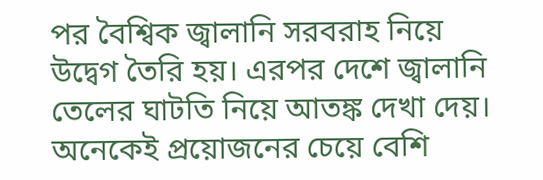পর বৈশ্বিক জ্বালানি সরবরাহ নিয়ে উদ্বেগ তৈরি হয়। এরপর দেশে জ্বালানি তেলের ঘাটতি নিয়ে আতঙ্ক দেখা দেয়। অনেকেই প্রয়োজনের চেয়ে বেশি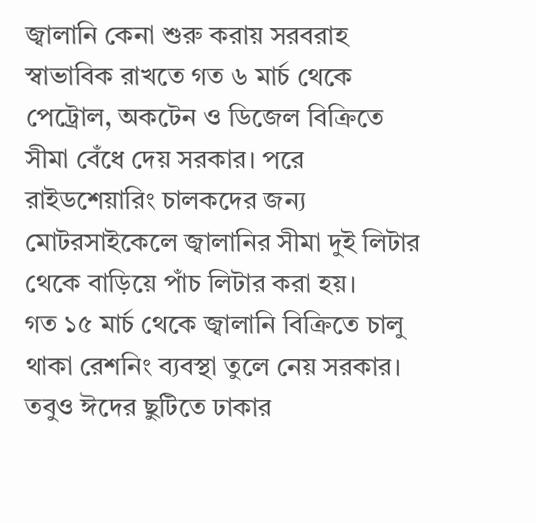জ্বালানি কেনা শুরু করায় সরবরাহ স্বাভাবিক রাখতে গত ৬ মার্চ থেকে পেট্রোল, অকটেন ও ডিজেল বিক্রিতে সীমা বেঁধে দেয় সরকার। পরে রাইডশেয়ারিং চালকদের জন্য মোটরসাইকেলে জ্বালানির সীমা দুই লিটার থেকে বাড়িয়ে পাঁচ লিটার করা হয়।
গত ১৫ মার্চ থেকে জ্বালানি বিক্রিতে চালু থাকা রেশনিং ব্যবস্থা তুলে নেয় সরকার। তবুও ঈদের ছুটিতে ঢাকার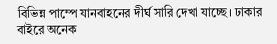বিভিন্ন পাম্পে যানবাহনের দীর্ঘ সারি দেখা যাচ্ছে। ঢাকার বাইরে অনেক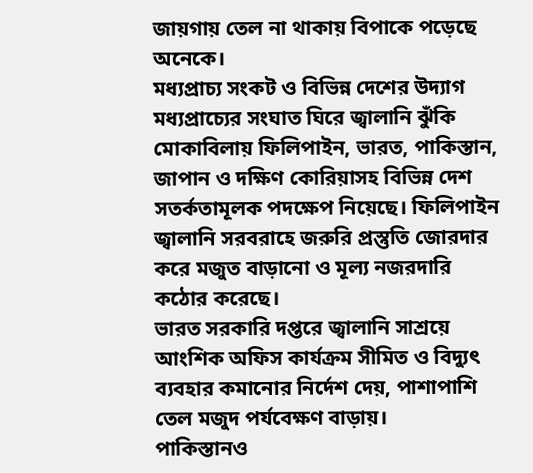জায়গায় তেল না থাকায় বিপাকে পড়েছে অনেকে।
মধ্যপ্রাচ্য সংকট ও বিভিন্ন দেশের উদ্যাগ
মধ্যপ্রাচ্যের সংঘাত ঘিরে জ্বালানি ঝুঁকি মোকাবিলায় ফিলিপাইন, ভারত, পাকিস্তান, জাপান ও দক্ষিণ কোরিয়াসহ বিভিন্ন দেশ সতর্কতামূলক পদক্ষেপ নিয়েছে। ফিলিপাইন জ্বালানি সরবরাহে জরুরি প্রস্তুতি জোরদার করে মজুত বাড়ানো ও মূল্য নজরদারি কঠোর করেছে।
ভারত সরকারি দপ্তরে জ্বালানি সাশ্রয়ে আংশিক অফিস কার্যক্রম সীমিত ও বিদ্যুৎ ব্যবহার কমানোর নির্দেশ দেয়, পাশাপাশি তেল মজুদ পর্যবেক্ষণ বাড়ায়।
পাকিস্তানও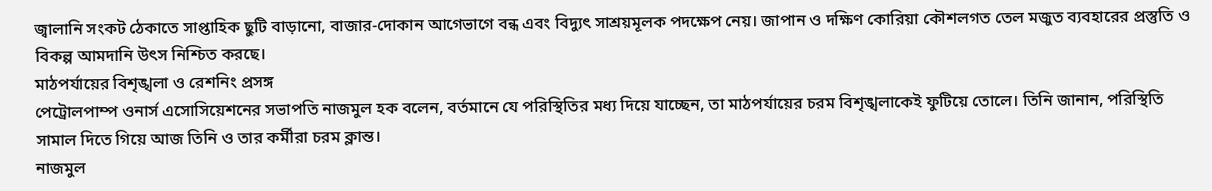জ্বালানি সংকট ঠেকাতে সাপ্তাহিক ছুটি বাড়ানো, বাজার-দোকান আগেভাগে বন্ধ এবং বিদ্যুৎ সাশ্রয়মূলক পদক্ষেপ নেয়। জাপান ও দক্ষিণ কোরিয়া কৌশলগত তেল মজুত ব্যবহারের প্রস্তুতি ও বিকল্প আমদানি উৎস নিশ্চিত করছে।
মাঠপর্যায়ের বিশৃঙ্খলা ও রেশনিং প্রসঙ্গ
পেট্রোলপাম্প ওনার্স এসোসিয়েশনের সভাপতি নাজমুল হক বলেন, বর্তমানে যে পরিস্থিতির মধ্য দিয়ে যাচ্ছেন, তা মাঠপর্যায়ের চরম বিশৃঙ্খলাকেই ফুটিয়ে তোলে। তিনি জানান, পরিস্থিতি সামাল দিতে গিয়ে আজ তিনি ও তার কর্মীরা চরম ক্লান্ত।
নাজমুল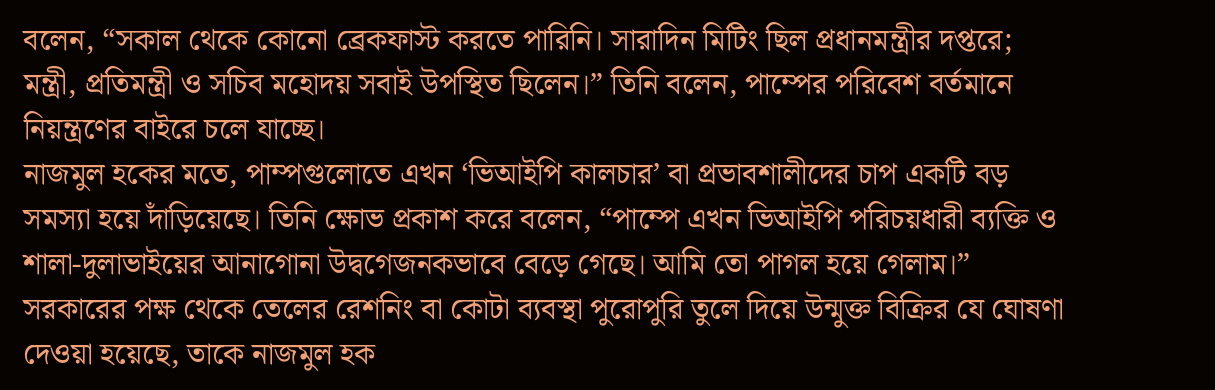বলেন, “সকাল থেকে কোনো ব্রেকফাস্ট করতে পারিনি। সারাদিন মিটিং ছিল প্রধানমন্ত্রীর দপ্তরে; মন্ত্রী, প্রতিমন্ত্রী ও সচিব মহোদয় সবাই উপস্থিত ছিলেন।” তিনি বলেন, পাম্পের পরিবেশ বর্তমানে নিয়ন্ত্রণের বাইরে চলে যাচ্ছে।
নাজমুল হকের মতে, পাম্পগুলোতে এখন ‘ভিআইপি কালচার’ বা প্রভাবশালীদের চাপ একটি বড় সমস্যা হয়ে দাঁড়িয়েছে। তিনি ক্ষোভ প্রকাশ করে বলেন, “পাম্পে এখন ভিআইপি পরিচয়ধারী ব্যক্তি ও শালা-দুলাভাইয়ের আনাগোনা উদ্বগেজনকভাবে বেড়ে গেছে। আমি তো পাগল হয়ে গেলাম।”
সরকারের পক্ষ থেকে তেলের রেশনিং বা কোটা ব্যবস্থা পুরোপুরি তুলে দিয়ে উন্মুক্ত বিক্রির যে ঘোষণা দেওয়া হয়েছে, তাকে নাজমুল হক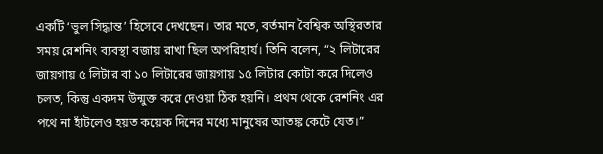একটি ‘ভুল সিদ্ধান্ত’ হিসেবে দেখছেন। তার মতে, বর্তমান বৈশ্বিক অস্থিরতার সময় রেশনিং ব্যবস্থা বজায় রাখা ছিল অপরিহার্য। তিনি বলেন, “২ লিটারের জায়গায় ৫ লিটার বা ১০ লিটারের জায়গায় ১৫ লিটার কোটা করে দিলেও চলত, কিন্তু একদম উন্মুক্ত করে দেওয়া ঠিক হয়নি। প্রথম থেকে রেশনিং এর পথে না হাঁটলেও হয়ত কয়েক দিনের মধ্যে মানুষের আতঙ্ক কেটে যেত।”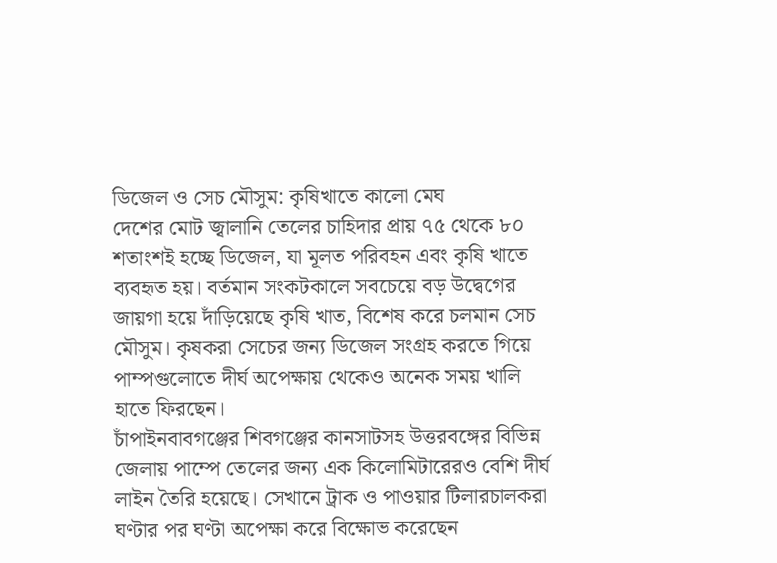ডিজেল ও সেচ মৌসুম: কৃষিখাতে কালো মেঘ
দেশের মোট জ্বালানি তেলের চাহিদার প্রায় ৭৫ থেকে ৮০ শতাংশই হচ্ছে ডিজেল, যা মূলত পরিবহন এবং কৃষি খাতে ব্যবহৃত হয়। বর্তমান সংকটকালে সবচেয়ে বড় উদ্বেগের জায়গা হয়ে দাঁড়িয়েছে কৃষি খাত, বিশেষ করে চলমান সেচ মৌসুম। কৃষকরা সেচের জন্য ডিজেল সংগ্রহ করতে গিয়ে পাম্পগুলোতে দীর্ঘ অপেক্ষায় থেকেও অনেক সময় খালি হাতে ফিরছেন।
চাঁপাইনবাবগঞ্জের শিবগঞ্জের কানসাটসহ উত্তরবঙ্গের বিভিন্ন জেলায় পাম্পে তেলের জন্য এক কিলোমিটারেরও বেশি দীর্ঘ লাইন তৈরি হয়েছে। সেখানে ট্রাক ও পাওয়ার টিলারচালকরা ঘণ্টার পর ঘণ্টা অপেক্ষা করে বিক্ষোভ করেছেন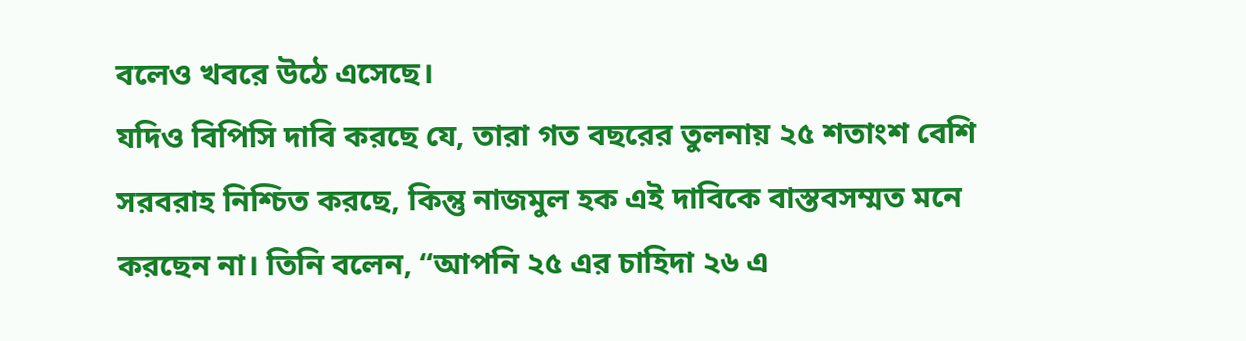বলেও খবরে উঠে এসেছে।
যদিও বিপিসি দাবি করছে যে, তারা গত বছরের তুলনায় ২৫ শতাংশ বেশি সরবরাহ নিশ্চিত করছে, কিন্তু নাজমুল হক এই দাবিকে বাস্তবসম্মত মনে করছেন না। তিনি বলেন, “আপনি ২৫ এর চাহিদা ২৬ এ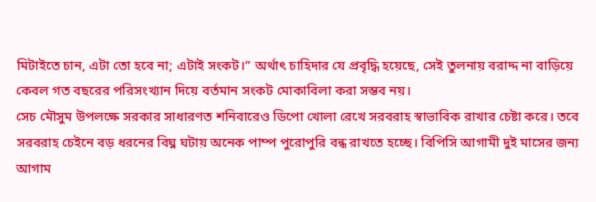মিটাইতে চান, এটা তো হবে না; এটাই সংকট।” অর্থাৎ চাহিদার যে প্রবৃদ্ধি হয়েছে, সেই তুলনায় বরাদ্দ না বাড়িয়ে কেবল গত বছরের পরিসংখ্যান দিয়ে বর্তমান সংকট মোকাবিলা করা সম্ভব নয়।
সেচ মৌসুম উপলক্ষে সরকার সাধারণত শনিবারেও ডিপো খোলা রেখে সরবরাহ স্বাভাবিক রাখার চেষ্টা করে। তবে সরবরাহ চেইনে বড় ধরনের বিঘ্ন ঘটায় অনেক পাম্প পুরোপুরি বন্ধ রাখতে হচ্ছে। বিপিসি আগামী দুই মাসের জন্য আগাম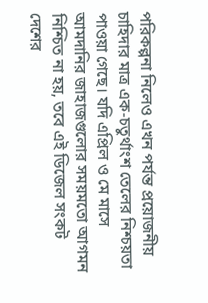পরিকল্পনা নিলেও এখন পর্যন্ত প্রয়োজনীয় চাহিদার মাত্র এক-চতুর্থাংশ তেলের নিশ্চয়তা পাওয়া গেছে। যদি এপ্রিল ও মে মাসে আমদানির জাহাজগুলোর সময়মতো আগমন নিশ্চিত না হয়, তবে এই ডিজেল সংকট দেশের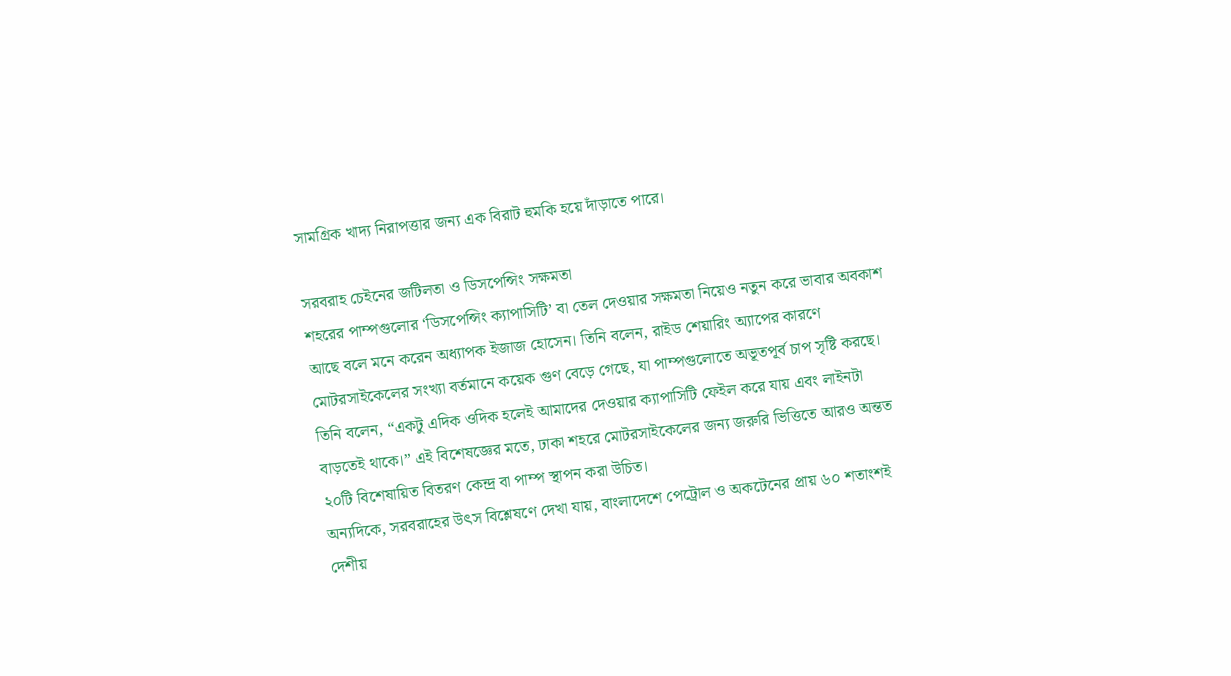সামগ্রিক খাদ্য নিরাপত্তার জন্য এক বিরাট হুমকি হয়ে দাঁড়াতে পারে।

সরবরাহ চেইনের জটিলতা ও ডিসপেন্সিং সক্ষমতা
শহরের পাম্পগুলোর ‘ডিসপেন্সিং ক্যাপাসিটি’ বা তেল দেওয়ার সক্ষমতা নিয়েও নতুন করে ভাবার অবকাশ আছে বলে মনে করেন অধ্যাপক ইজাজ হোসেন। তিনি বলেন, রাইড শেয়ারিং অ্যাপের কারণে মোটরসাইকেলের সংখ্যা বর্তমানে কয়েক গুণ বেড়ে গেছে, যা পাম্পগুলোতে অভূতপূর্ব চাপ সৃষ্টি করছে। তিনি বলেন, “একটু এদিক ওদিক হলেই আমাদের দেওয়ার ক্যাপাসিটি ফেইল করে যায় এবং লাইনটা বাড়তেই থাকে।” এই বিশেষজ্ঞের মতে, ঢাকা শহরে মোটরসাইকেলের জন্য জরুরি ভিত্তিতে আরও অন্তত ২০টি বিশেষায়িত বিতরণ কেন্দ্র বা পাম্প স্থাপন করা উচিত।
অন্যদিকে, সরবরাহের উৎস বিশ্লেষণে দেখা যায়, বাংলাদেশে পেট্রোল ও অকটেনের প্রায় ৬০ শতাংশই দেশীয়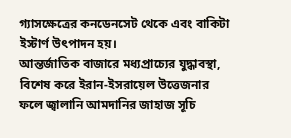গ্যাসক্ষেত্রের কনডেনসেট থেকে এবং বাকিটা ইস্টার্ণ উৎপাদন হয়।
আন্তর্জাতিক বাজারে মধ্যপ্রাচ্যের যুদ্ধাবস্থা, বিশেষ করে ইরান-ইসরায়েল উত্তেজনার ফলে জ্বালানি আমদানির জাহাজ সূচি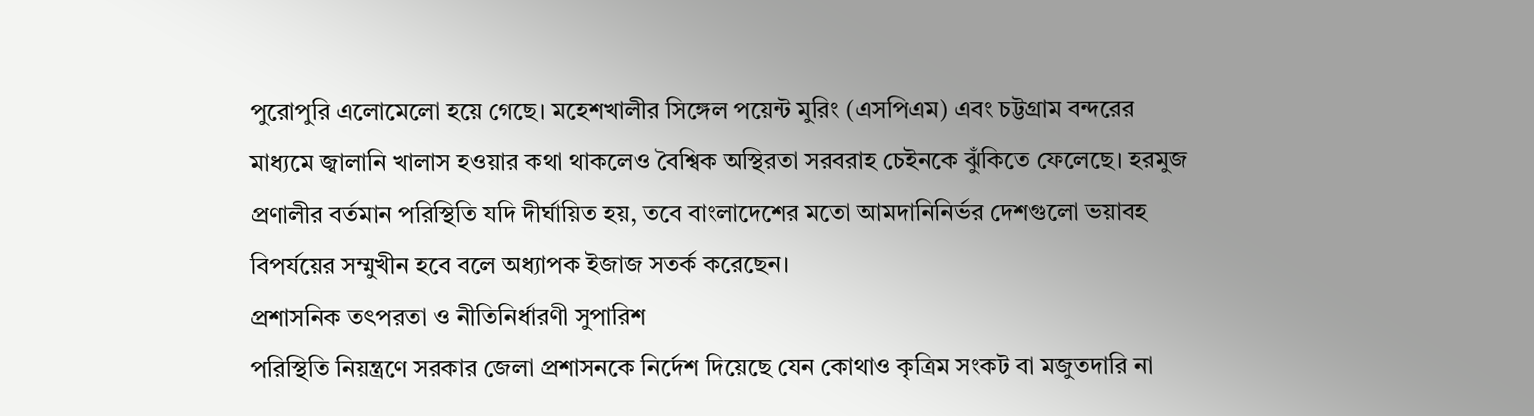পুরোপুরি এলোমেলো হয়ে গেছে। মহেশখালীর সিঙ্গেল পয়েন্ট মুরিং (এসপিএম) এবং চট্টগ্রাম বন্দরের মাধ্যমে জ্বালানি খালাস হওয়ার কথা থাকলেও বৈশ্বিক অস্থিরতা সরবরাহ চেইনকে ঝুঁকিতে ফেলেছে। হরমুজ প্রণালীর বর্তমান পরিস্থিতি যদি দীর্ঘায়িত হয়, তবে বাংলাদেশের মতো আমদানিনির্ভর দেশগুলো ভয়াবহ বিপর্যয়ের সম্মুখীন হবে বলে অধ্যাপক ইজাজ সতর্ক করেছেন।
প্রশাসনিক তৎপরতা ও নীতিনির্ধারণী সুপারিশ
পরিস্থিতি নিয়ন্ত্রণে সরকার জেলা প্রশাসনকে নির্দেশ দিয়েছে যেন কোথাও কৃত্রিম সংকট বা মজুতদারি না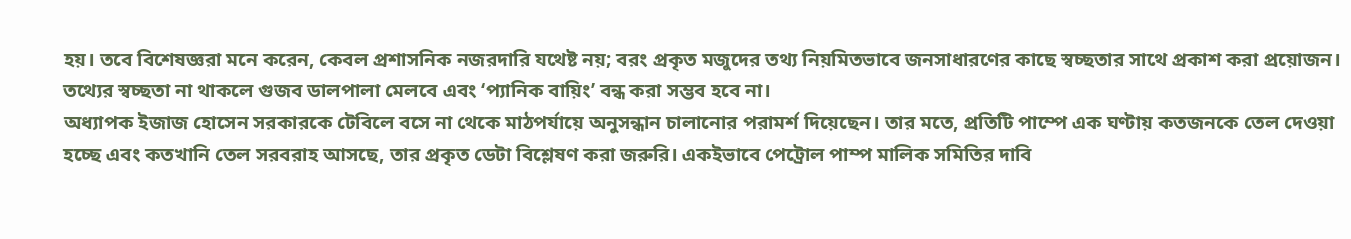হয়। তবে বিশেষজ্ঞরা মনে করেন, কেবল প্রশাসনিক নজরদারি যথেষ্ট নয়; বরং প্রকৃত মজুদের তথ্য নিয়মিতভাবে জনসাধারণের কাছে স্বচ্ছতার সাথে প্রকাশ করা প্রয়োজন। তথ্যের স্বচ্ছতা না থাকলে গুজব ডালপালা মেলবে এবং ‘প্যানিক বায়িং’ বন্ধ করা সম্ভব হবে না।
অধ্যাপক ইজাজ হোসেন সরকারকে টেবিলে বসে না থেকে মাঠপর্যায়ে অনুসন্ধান চালানোর পরামর্শ দিয়েছেন। তার মতে, প্রতিটি পাম্পে এক ঘণ্টায় কতজনকে তেল দেওয়া হচ্ছে এবং কতখানি তেল সরবরাহ আসছে, তার প্রকৃত ডেটা বিশ্লেষণ করা জরুরি। একইভাবে পেট্রোল পাম্প মালিক সমিতির দাবি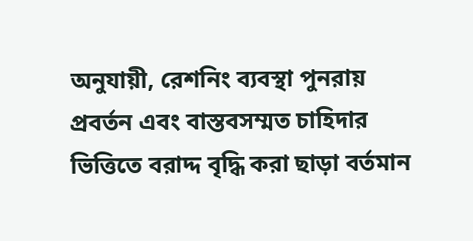অনুযায়ী, রেশনিং ব্যবস্থা পুনরায় প্রবর্তন এবং বাস্তবসম্মত চাহিদার ভিত্তিতে বরাদ্দ বৃদ্ধি করা ছাড়া বর্তমান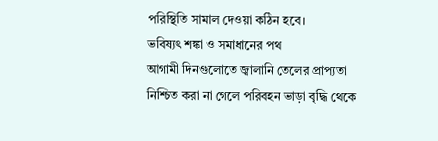পরিস্থিতি সামাল দেওয়া কঠিন হবে।
ভবিষ্যৎ শঙ্কা ও সমাধানের পথ
আগামী দিনগুলোতে জ্বালানি তেলের প্রাপ্যতা নিশ্চিত করা না গেলে পরিবহন ভাড়া বৃদ্ধি থেকে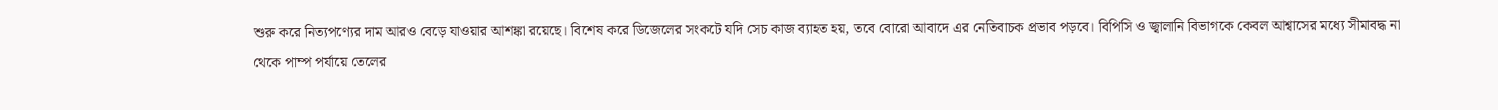শুরু করে নিত্যপণ্যের দাম আরও বেড়ে যাওয়ার আশঙ্কা রয়েছে। বিশেষ করে ডিজেলের সংকটে যদি সেচ কাজ ব্যাহত হয়, তবে বোরো আবাদে এর নেতিবাচক প্রভাব পড়বে। বিপিসি ও জ্বালানি বিভাগকে কেবল আশ্বাসের মধ্যে সীমাবদ্ধ না থেকে পাম্প পর্যায়ে তেলের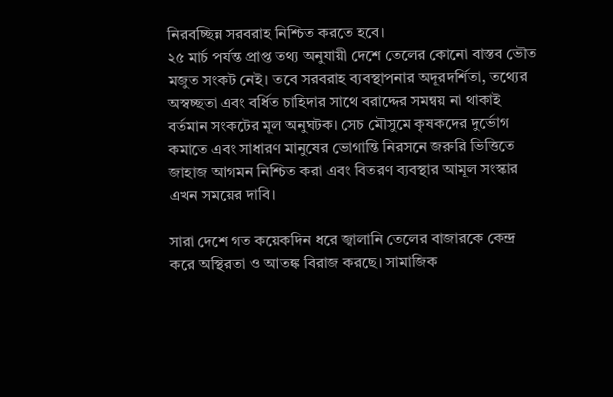নিরবচ্ছিন্ন সরবরাহ নিশ্চিত করতে হবে।
২৫ মার্চ পর্যন্ত প্রাপ্ত তথ্য অনুযায়ী দেশে তেলের কোনো বাস্তব ভৌত মজুত সংকট নেই। তবে সরবরাহ ব্যবস্থাপনার অদূরদর্শিতা, তথ্যের অস্বচ্ছতা এবং বর্ধিত চাহিদার সাথে বরাদ্দের সমন্বয় না থাকাই বর্তমান সংকটের মূল অনুঘটক। সেচ মৌসুমে কৃষকদের দুর্ভোগ কমাতে এবং সাধারণ মানুষের ভোগান্তি নিরসনে জরুরি ভিত্তিতে জাহাজ আগমন নিশ্চিত করা এবং বিতরণ ব্যবস্থার আমূল সংস্কার এখন সময়ের দাবি।

সারা দেশে গত কয়েকদিন ধরে জ্বালানি তেলের বাজারকে কেন্দ্র করে অস্থিরতা ও আতঙ্ক বিরাজ করছে। সামাজিক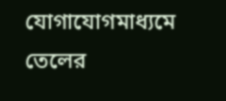যোগাযোগমাধ্যমে তেলের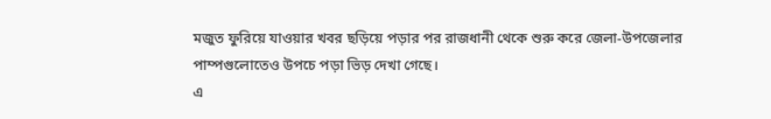মজুত ফুরিয়ে যাওয়ার খবর ছড়িয়ে পড়ার পর রাজধানী থেকে শুরু করে জেলা-উপজেলার পাম্পগুলোতেও উপচে পড়া ভিড় দেখা গেছে।
এ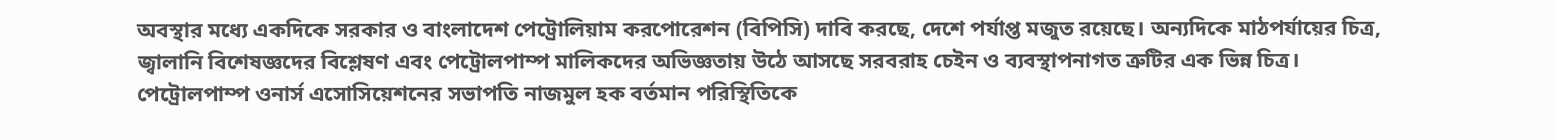অবস্থার মধ্যে একদিকে সরকার ও বাংলাদেশ পেট্রোলিয়াম করপোরেশন (বিপিসি) দাবি করছে, দেশে পর্যাপ্ত মজুত রয়েছে। অন্যদিকে মাঠপর্যায়ের চিত্র, জ্বালানি বিশেষজ্ঞদের বিশ্লেষণ এবং পেট্রোলপাম্প মালিকদের অভিজ্ঞতায় উঠে আসছে সরবরাহ চেইন ও ব্যবস্থাপনাগত ত্রুটির এক ভিন্ন চিত্র।
পেট্রোলপাম্প ওনার্স এসোসিয়েশনের সভাপতি নাজমুল হক বর্তমান পরিস্থিতিকে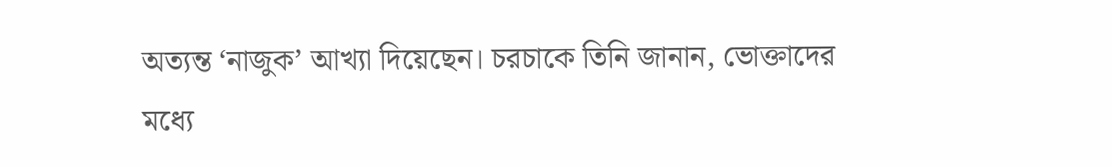অত্যন্ত ‘নাজুক’ আখ্যা দিয়েছেন। চরচাকে তিনি জানান, ভোক্তাদের মধ্যে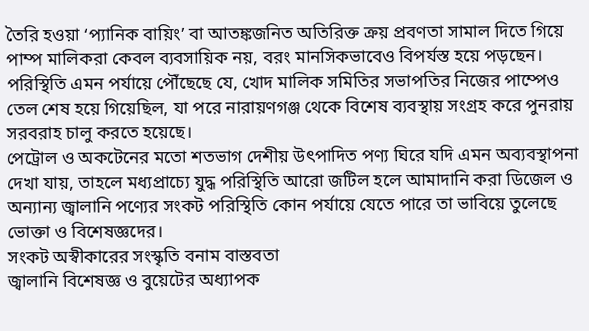তৈরি হওয়া ‘প্যানিক বায়িং’ বা আতঙ্কজনিত অতিরিক্ত ক্রয় প্রবণতা সামাল দিতে গিয়ে পাম্প মালিকরা কেবল ব্যবসায়িক নয়, বরং মানসিকভাবেও বিপর্যস্ত হয়ে পড়ছেন। পরিস্থিতি এমন পর্যায়ে পৌঁছেছে যে, খোদ মালিক সমিতির সভাপতির নিজের পাম্পেও তেল শেষ হয়ে গিয়েছিল, যা পরে নারায়ণগঞ্জ থেকে বিশেষ ব্যবস্থায় সংগ্রহ করে পুনরায় সরবরাহ চালু করতে হয়েছে।
পেট্রোল ও অকটেনের মতো শতভাগ দেশীয় উৎপাদিত পণ্য ঘিরে যদি এমন অব্যবস্থাপনা দেখা যায়, তাহলে মধ্যপ্রাচ্যে যুদ্ধ পরিস্থিতি আরো জটিল হলে আমাদানি করা ডিজেল ও অন্যান্য জ্বালানি পণ্যের সংকট পরিস্থিতি কোন পর্যায়ে যেতে পারে তা ভাবিয়ে তুলেছে ভোক্তা ও বিশেষজ্ঞদের।
সংকট অস্বীকারের সংস্কৃতি বনাম বাস্তবতা
জ্বালানি বিশেষজ্ঞ ও বুয়েটের অধ্যাপক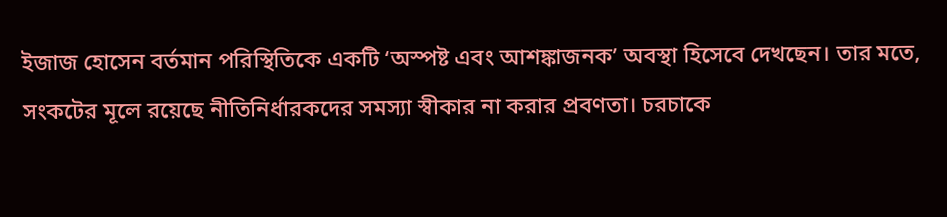ইজাজ হোসেন বর্তমান পরিস্থিতিকে একটি ‘অস্পষ্ট এবং আশঙ্কাজনক’ অবস্থা হিসেবে দেখছেন। তার মতে, সংকটের মূলে রয়েছে নীতিনির্ধারকদের সমস্যা স্বীকার না করার প্রবণতা। চরচাকে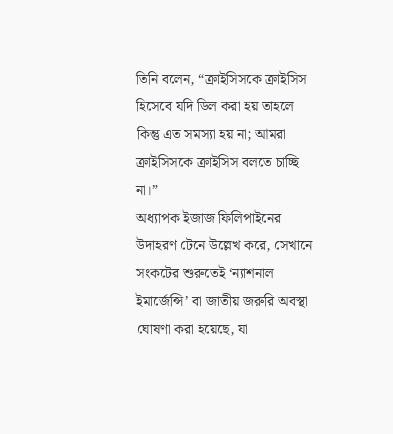তিনি বলেন, “ক্রাইসিসকে ক্রাইসিস হিসেবে যদি ডিল করা হয় তাহলে কিন্তু এত সমস্যা হয় না; আমরা ক্রাইসিসকে ক্রাইসিস বলতে চাচ্ছি না।”
অধ্যাপক ইজাজ ফিলিপাইনের উদাহরণ টেনে উল্লেখ করে, সেখানে সংকটের শুরুতেই ‘ন্যাশনাল ইমার্জেন্সি’ বা জাতীয় জরুরি অবস্থা ঘোষণা করা হয়েছে, যা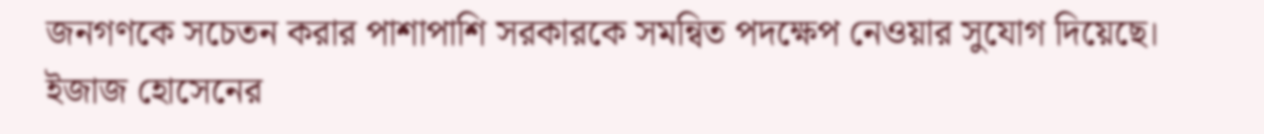জনগণকে সচেতন করার পাশাপাশি সরকারকে সমন্বিত পদক্ষেপ নেওয়ার সুযোগ দিয়েছে।
ইজাজ হোসেনের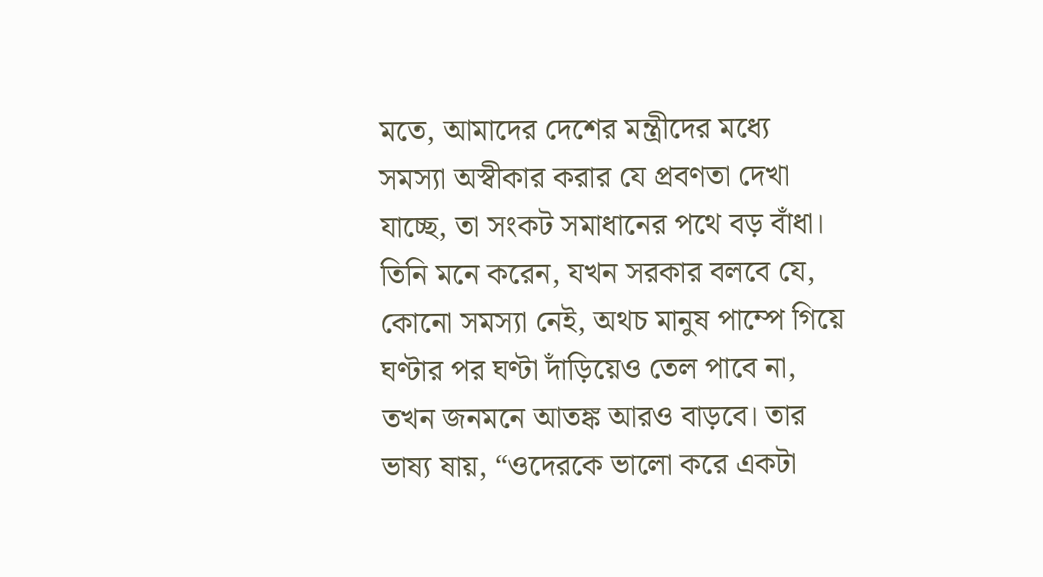মতে, আমাদের দেশের মন্ত্রীদের মধ্যে সমস্যা অস্বীকার করার যে প্রবণতা দেখা যাচ্ছে, তা সংকট সমাধানের পথে বড় বাঁধা। তিনি মনে করেন, যখন সরকার বলবে যে, কোনো সমস্যা নেই, অথচ মানুষ পাম্পে গিয়ে ঘণ্টার পর ঘণ্টা দাঁড়িয়েও তেল পাবে না, তখন জনমনে আতঙ্ক আরও বাড়বে। তার ভাষ্য ষায়, “ওদেরকে ভালো করে একটা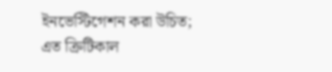ইনভেস্টিগেশন করা উচিত; এত ক্রিটিকাল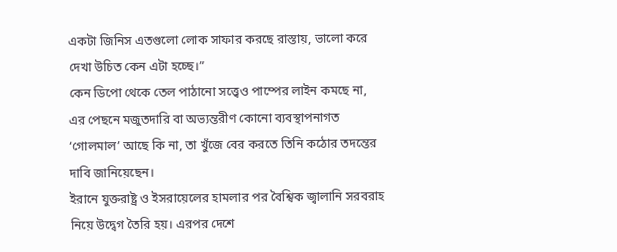একটা জিনিস এতগুলো লোক সাফার করছে রাস্তায়, ভালো করে দেখা উচিত কেন এটা হচ্ছে।”
কেন ডিপো থেকে তেল পাঠানো সত্ত্বেও পাম্পের লাইন কমছে না, এর পেছনে মজুতদারি বা অভ্যন্তরীণ কোনো ব্যবস্থাপনাগত ‘গোলমাল’ আছে কি না, তা খুঁজে বের করতে তিনি কঠোর তদন্তের দাবি জানিয়েছেন।
ইরানে যুক্তরাষ্ট্র ও ইসরায়েলের হামলার পর বৈশ্বিক জ্বালানি সরবরাহ নিয়ে উদ্বেগ তৈরি হয়। এরপর দেশে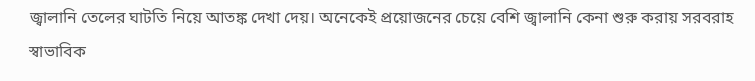জ্বালানি তেলের ঘাটতি নিয়ে আতঙ্ক দেখা দেয়। অনেকেই প্রয়োজনের চেয়ে বেশি জ্বালানি কেনা শুরু করায় সরবরাহ স্বাভাবিক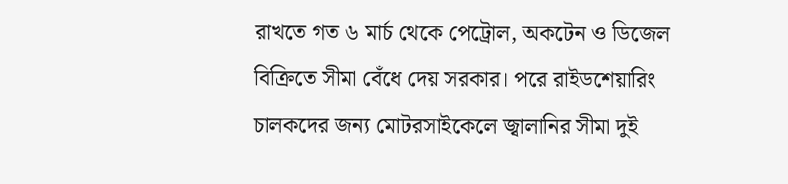রাখতে গত ৬ মার্চ থেকে পেট্রোল, অকটেন ও ডিজেল বিক্রিতে সীমা বেঁধে দেয় সরকার। পরে রাইডশেয়ারিং চালকদের জন্য মোটরসাইকেলে জ্বালানির সীমা দুই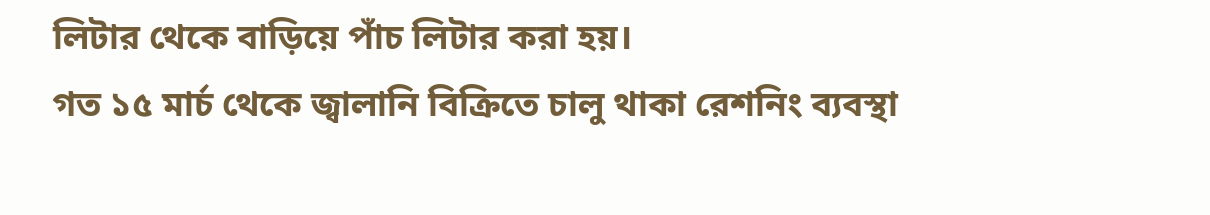লিটার থেকে বাড়িয়ে পাঁচ লিটার করা হয়।
গত ১৫ মার্চ থেকে জ্বালানি বিক্রিতে চালু থাকা রেশনিং ব্যবস্থা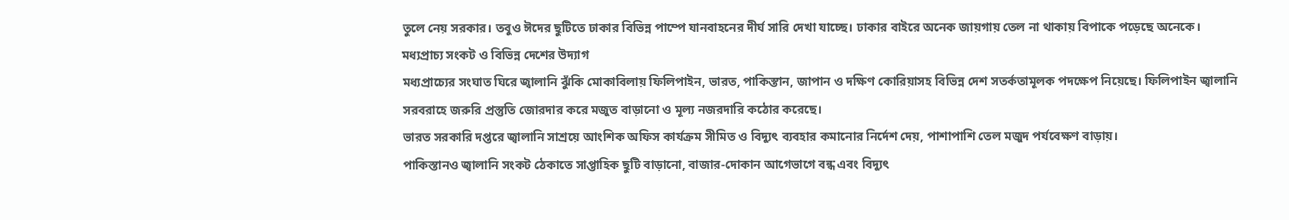তুলে নেয় সরকার। তবুও ঈদের ছুটিতে ঢাকার বিভিন্ন পাম্পে যানবাহনের দীর্ঘ সারি দেখা যাচ্ছে। ঢাকার বাইরে অনেক জায়গায় তেল না থাকায় বিপাকে পড়েছে অনেকে।
মধ্যপ্রাচ্য সংকট ও বিভিন্ন দেশের উদ্যাগ
মধ্যপ্রাচ্যের সংঘাত ঘিরে জ্বালানি ঝুঁকি মোকাবিলায় ফিলিপাইন, ভারত, পাকিস্তান, জাপান ও দক্ষিণ কোরিয়াসহ বিভিন্ন দেশ সতর্কতামূলক পদক্ষেপ নিয়েছে। ফিলিপাইন জ্বালানি সরবরাহে জরুরি প্রস্তুতি জোরদার করে মজুত বাড়ানো ও মূল্য নজরদারি কঠোর করেছে।
ভারত সরকারি দপ্তরে জ্বালানি সাশ্রয়ে আংশিক অফিস কার্যক্রম সীমিত ও বিদ্যুৎ ব্যবহার কমানোর নির্দেশ দেয়, পাশাপাশি তেল মজুদ পর্যবেক্ষণ বাড়ায়।
পাকিস্তানও জ্বালানি সংকট ঠেকাতে সাপ্তাহিক ছুটি বাড়ানো, বাজার-দোকান আগেভাগে বন্ধ এবং বিদ্যুৎ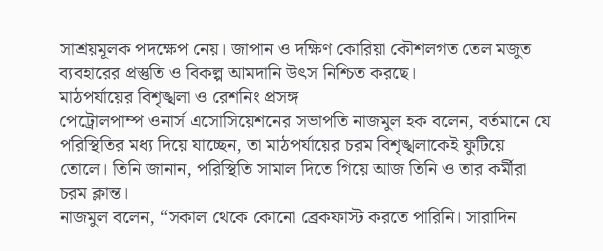সাশ্রয়মূলক পদক্ষেপ নেয়। জাপান ও দক্ষিণ কোরিয়া কৌশলগত তেল মজুত ব্যবহারের প্রস্তুতি ও বিকল্প আমদানি উৎস নিশ্চিত করছে।
মাঠপর্যায়ের বিশৃঙ্খলা ও রেশনিং প্রসঙ্গ
পেট্রোলপাম্প ওনার্স এসোসিয়েশনের সভাপতি নাজমুল হক বলেন, বর্তমানে যে পরিস্থিতির মধ্য দিয়ে যাচ্ছেন, তা মাঠপর্যায়ের চরম বিশৃঙ্খলাকেই ফুটিয়ে তোলে। তিনি জানান, পরিস্থিতি সামাল দিতে গিয়ে আজ তিনি ও তার কর্মীরা চরম ক্লান্ত।
নাজমুল বলেন, “সকাল থেকে কোনো ব্রেকফাস্ট করতে পারিনি। সারাদিন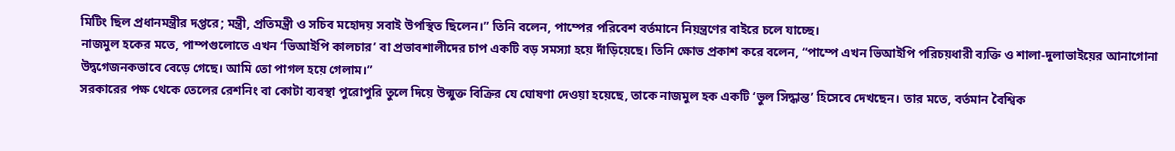মিটিং ছিল প্রধানমন্ত্রীর দপ্তরে; মন্ত্রী, প্রতিমন্ত্রী ও সচিব মহোদয় সবাই উপস্থিত ছিলেন।” তিনি বলেন, পাম্পের পরিবেশ বর্তমানে নিয়ন্ত্রণের বাইরে চলে যাচ্ছে।
নাজমুল হকের মতে, পাম্পগুলোতে এখন ‘ভিআইপি কালচার’ বা প্রভাবশালীদের চাপ একটি বড় সমস্যা হয়ে দাঁড়িয়েছে। তিনি ক্ষোভ প্রকাশ করে বলেন, “পাম্পে এখন ভিআইপি পরিচয়ধারী ব্যক্তি ও শালা-দুলাভাইয়ের আনাগোনা উদ্বগেজনকভাবে বেড়ে গেছে। আমি তো পাগল হয়ে গেলাম।”
সরকারের পক্ষ থেকে তেলের রেশনিং বা কোটা ব্যবস্থা পুরোপুরি তুলে দিয়ে উন্মুক্ত বিক্রির যে ঘোষণা দেওয়া হয়েছে, তাকে নাজমুল হক একটি ‘ভুল সিদ্ধান্ত’ হিসেবে দেখছেন। তার মতে, বর্তমান বৈশ্বিক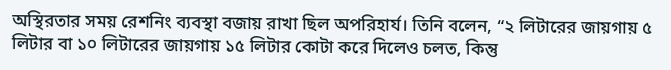অস্থিরতার সময় রেশনিং ব্যবস্থা বজায় রাখা ছিল অপরিহার্য। তিনি বলেন, “২ লিটারের জায়গায় ৫ লিটার বা ১০ লিটারের জায়গায় ১৫ লিটার কোটা করে দিলেও চলত, কিন্তু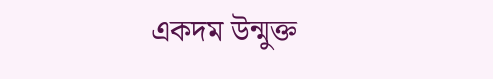একদম উন্মুক্ত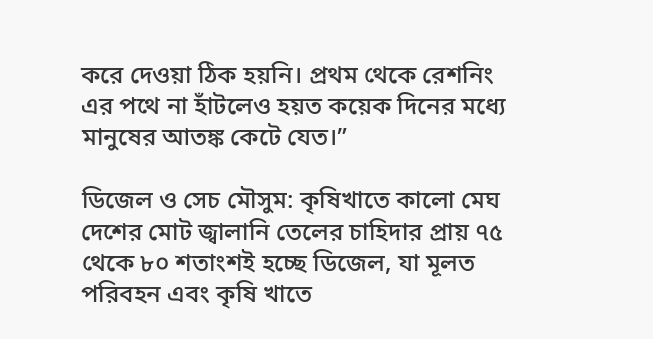করে দেওয়া ঠিক হয়নি। প্রথম থেকে রেশনিং এর পথে না হাঁটলেও হয়ত কয়েক দিনের মধ্যে মানুষের আতঙ্ক কেটে যেত।”

ডিজেল ও সেচ মৌসুম: কৃষিখাতে কালো মেঘ
দেশের মোট জ্বালানি তেলের চাহিদার প্রায় ৭৫ থেকে ৮০ শতাংশই হচ্ছে ডিজেল, যা মূলত পরিবহন এবং কৃষি খাতে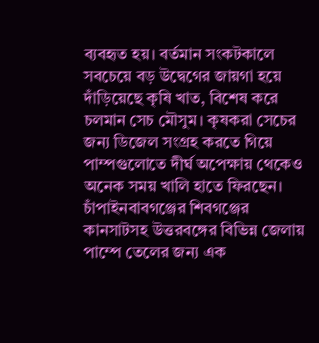ব্যবহৃত হয়। বর্তমান সংকটকালে সবচেয়ে বড় উদ্বেগের জায়গা হয়ে দাঁড়িয়েছে কৃষি খাত, বিশেষ করে চলমান সেচ মৌসুম। কৃষকরা সেচের জন্য ডিজেল সংগ্রহ করতে গিয়ে পাম্পগুলোতে দীর্ঘ অপেক্ষায় থেকেও অনেক সময় খালি হাতে ফিরছেন।
চাঁপাইনবাবগঞ্জের শিবগঞ্জের কানসাটসহ উত্তরবঙ্গের বিভিন্ন জেলায় পাম্পে তেলের জন্য এক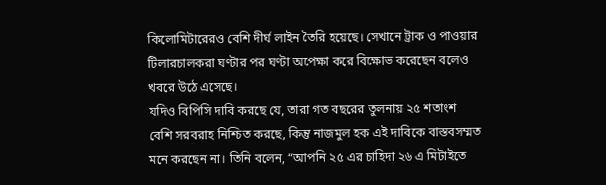কিলোমিটারেরও বেশি দীর্ঘ লাইন তৈরি হয়েছে। সেখানে ট্রাক ও পাওয়ার টিলারচালকরা ঘণ্টার পর ঘণ্টা অপেক্ষা করে বিক্ষোভ করেছেন বলেও খবরে উঠে এসেছে।
যদিও বিপিসি দাবি করছে যে, তারা গত বছরের তুলনায় ২৫ শতাংশ বেশি সরবরাহ নিশ্চিত করছে, কিন্তু নাজমুল হক এই দাবিকে বাস্তবসম্মত মনে করছেন না। তিনি বলেন, “আপনি ২৫ এর চাহিদা ২৬ এ মিটাইতে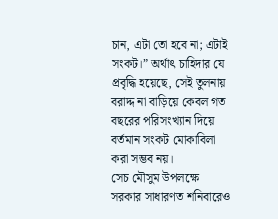চান, এটা তো হবে না; এটাই সংকট।” অর্থাৎ চাহিদার যে প্রবৃদ্ধি হয়েছে, সেই তুলনায় বরাদ্দ না বাড়িয়ে কেবল গত বছরের পরিসংখ্যান দিয়ে বর্তমান সংকট মোকাবিলা করা সম্ভব নয়।
সেচ মৌসুম উপলক্ষে সরকার সাধারণত শনিবারেও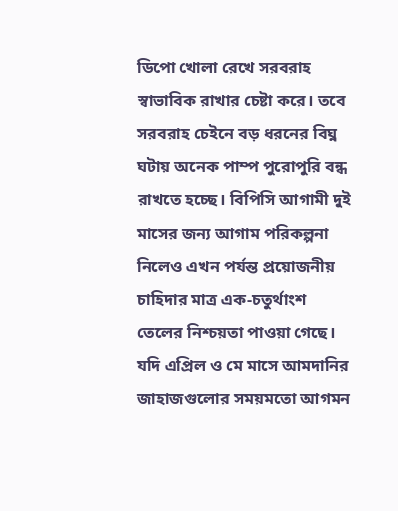ডিপো খোলা রেখে সরবরাহ স্বাভাবিক রাখার চেষ্টা করে। তবে সরবরাহ চেইনে বড় ধরনের বিঘ্ন ঘটায় অনেক পাম্প পুরোপুরি বন্ধ রাখতে হচ্ছে। বিপিসি আগামী দুই মাসের জন্য আগাম পরিকল্পনা নিলেও এখন পর্যন্ত প্রয়োজনীয় চাহিদার মাত্র এক-চতুর্থাংশ তেলের নিশ্চয়তা পাওয়া গেছে। যদি এপ্রিল ও মে মাসে আমদানির জাহাজগুলোর সময়মতো আগমন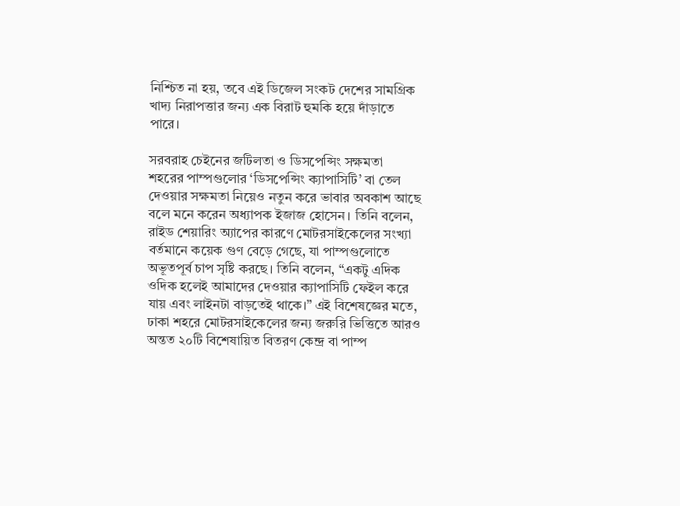নিশ্চিত না হয়, তবে এই ডিজেল সংকট দেশের সামগ্রিক খাদ্য নিরাপত্তার জন্য এক বিরাট হুমকি হয়ে দাঁড়াতে পারে।

সরবরাহ চেইনের জটিলতা ও ডিসপেন্সিং সক্ষমতা
শহরের পাম্পগুলোর ‘ডিসপেন্সিং ক্যাপাসিটি’ বা তেল দেওয়ার সক্ষমতা নিয়েও নতুন করে ভাবার অবকাশ আছে বলে মনে করেন অধ্যাপক ইজাজ হোসেন। তিনি বলেন, রাইড শেয়ারিং অ্যাপের কারণে মোটরসাইকেলের সংখ্যা বর্তমানে কয়েক গুণ বেড়ে গেছে, যা পাম্পগুলোতে অভূতপূর্ব চাপ সৃষ্টি করছে। তিনি বলেন, “একটু এদিক ওদিক হলেই আমাদের দেওয়ার ক্যাপাসিটি ফেইল করে যায় এবং লাইনটা বাড়তেই থাকে।” এই বিশেষজ্ঞের মতে, ঢাকা শহরে মোটরসাইকেলের জন্য জরুরি ভিত্তিতে আরও অন্তত ২০টি বিশেষায়িত বিতরণ কেন্দ্র বা পাম্প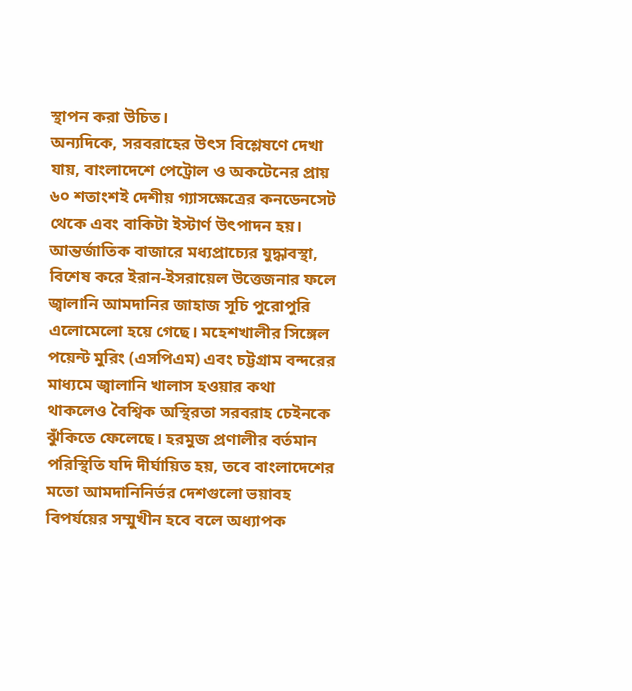স্থাপন করা উচিত।
অন্যদিকে, সরবরাহের উৎস বিশ্লেষণে দেখা যায়, বাংলাদেশে পেট্রোল ও অকটেনের প্রায় ৬০ শতাংশই দেশীয় গ্যাসক্ষেত্রের কনডেনসেট থেকে এবং বাকিটা ইস্টার্ণ উৎপাদন হয়।
আন্তর্জাতিক বাজারে মধ্যপ্রাচ্যের যুদ্ধাবস্থা, বিশেষ করে ইরান-ইসরায়েল উত্তেজনার ফলে জ্বালানি আমদানির জাহাজ সূচি পুরোপুরি এলোমেলো হয়ে গেছে। মহেশখালীর সিঙ্গেল পয়েন্ট মুরিং (এসপিএম) এবং চট্টগ্রাম বন্দরের মাধ্যমে জ্বালানি খালাস হওয়ার কথা থাকলেও বৈশ্বিক অস্থিরতা সরবরাহ চেইনকে ঝুঁকিতে ফেলেছে। হরমুজ প্রণালীর বর্তমান পরিস্থিতি যদি দীর্ঘায়িত হয়, তবে বাংলাদেশের মতো আমদানিনির্ভর দেশগুলো ভয়াবহ বিপর্যয়ের সম্মুখীন হবে বলে অধ্যাপক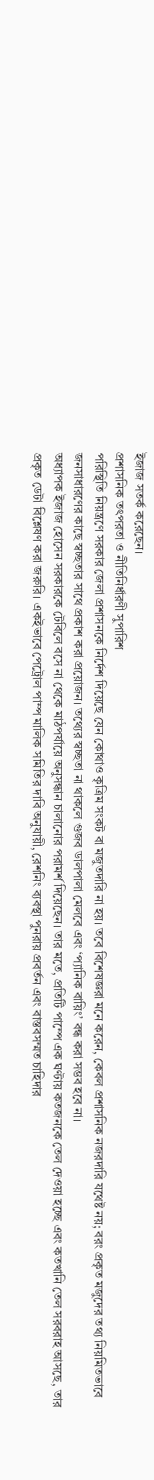ইজাজ সতর্ক করেছেন।
প্রশাসনিক তৎপরতা ও নীতিনির্ধারণী সুপারিশ
পরিস্থিতি নিয়ন্ত্রণে সরকার জেলা প্রশাসনকে নির্দেশ দিয়েছে যেন কোথাও কৃত্রিম সংকট বা মজুতদারি না হয়। তবে বিশেষজ্ঞরা মনে করেন, কেবল প্রশাসনিক নজরদারি যথেষ্ট নয়; বরং প্রকৃত মজুদের তথ্য নিয়মিতভাবে জনসাধারণের কাছে স্বচ্ছতার সাথে প্রকাশ করা প্রয়োজন। তথ্যের স্বচ্ছতা না থাকলে গুজব ডালপালা মেলবে এবং ‘প্যানিক বায়িং’ বন্ধ করা সম্ভব হবে না।
অধ্যাপক ইজাজ হোসেন সরকারকে টেবিলে বসে না থেকে মাঠপর্যায়ে অনুসন্ধান চালানোর পরামর্শ দিয়েছেন। তার মতে, প্রতিটি পাম্পে এক ঘণ্টায় কতজনকে তেল দেওয়া হচ্ছে এবং কতখানি তেল সরবরাহ আসছে, তার প্রকৃত ডেটা বিশ্লেষণ করা জরুরি। একইভাবে পেট্রোল পাম্প মালিক সমিতির দাবি অনুযায়ী, রেশনিং ব্যবস্থা পুনরায় প্রবর্তন এবং বাস্তবসম্মত চাহিদার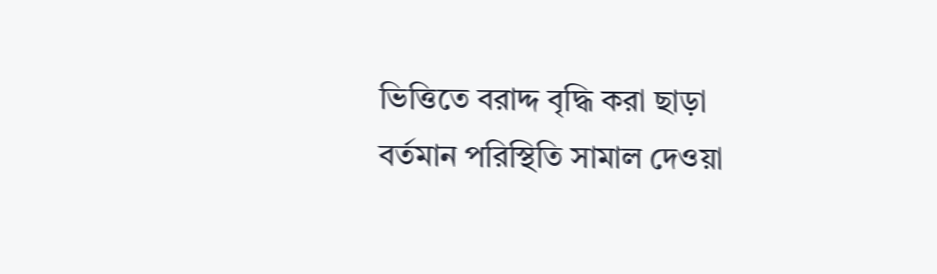ভিত্তিতে বরাদ্দ বৃদ্ধি করা ছাড়া বর্তমান পরিস্থিতি সামাল দেওয়া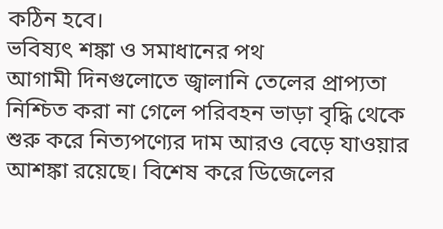কঠিন হবে।
ভবিষ্যৎ শঙ্কা ও সমাধানের পথ
আগামী দিনগুলোতে জ্বালানি তেলের প্রাপ্যতা নিশ্চিত করা না গেলে পরিবহন ভাড়া বৃদ্ধি থেকে শুরু করে নিত্যপণ্যের দাম আরও বেড়ে যাওয়ার আশঙ্কা রয়েছে। বিশেষ করে ডিজেলের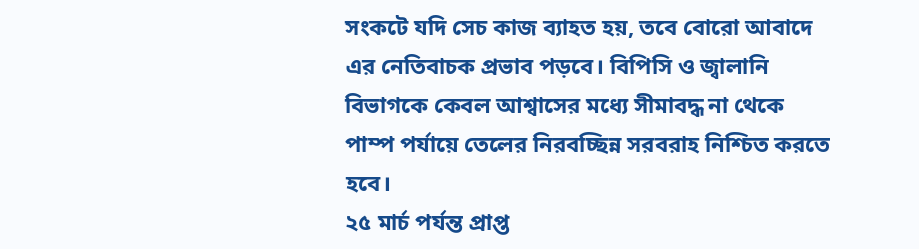সংকটে যদি সেচ কাজ ব্যাহত হয়, তবে বোরো আবাদে এর নেতিবাচক প্রভাব পড়বে। বিপিসি ও জ্বালানি বিভাগকে কেবল আশ্বাসের মধ্যে সীমাবদ্ধ না থেকে পাম্প পর্যায়ে তেলের নিরবচ্ছিন্ন সরবরাহ নিশ্চিত করতে হবে।
২৫ মার্চ পর্যন্ত প্রাপ্ত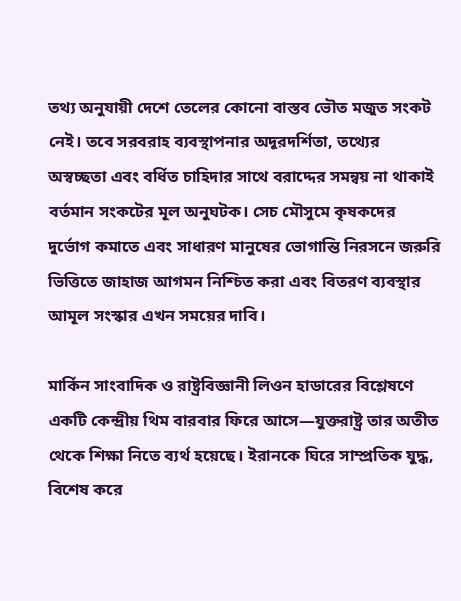তথ্য অনুযায়ী দেশে তেলের কোনো বাস্তব ভৌত মজুত সংকট নেই। তবে সরবরাহ ব্যবস্থাপনার অদূরদর্শিতা, তথ্যের অস্বচ্ছতা এবং বর্ধিত চাহিদার সাথে বরাদ্দের সমন্বয় না থাকাই বর্তমান সংকটের মূল অনুঘটক। সেচ মৌসুমে কৃষকদের দুর্ভোগ কমাতে এবং সাধারণ মানুষের ভোগান্তি নিরসনে জরুরি ভিত্তিতে জাহাজ আগমন নিশ্চিত করা এবং বিতরণ ব্যবস্থার আমূল সংস্কার এখন সময়ের দাবি।

মার্কিন সাংবাদিক ও রাষ্ট্রবিজ্ঞানী লিওন হাডারের বিশ্লেষণে একটি কেন্দ্রীয় থিম বারবার ফিরে আসে—যুক্তরাষ্ট্র তার অতীত থেকে শিক্ষা নিতে ব্যর্থ হয়েছে। ইরানকে ঘিরে সাম্প্রতিক যুদ্ধ, বিশেষ করে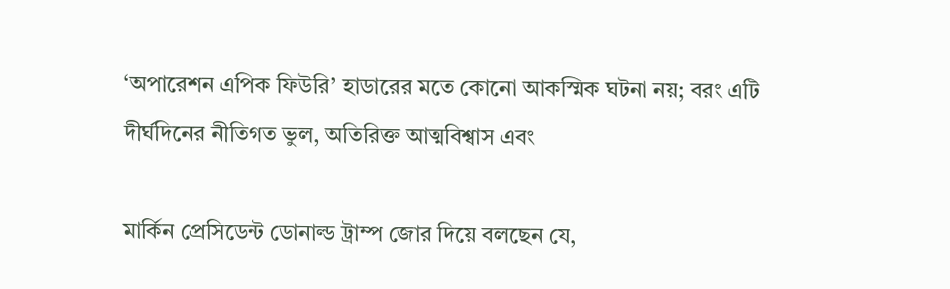‘অপারেশন এপিক ফিউরি’ হাডারের মতে কোনো আকস্মিক ঘটনা নয়; বরং এটি দীর্ঘদিনের নীতিগত ভুল, অতিরিক্ত আত্মবিশ্বাস এবং

মার্কিন প্রেসিডেন্ট ডোনাল্ড ট্রাম্প জোর দিয়ে বলছেন যে,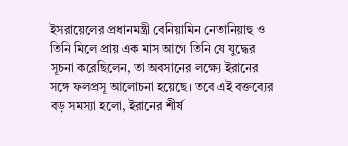ইসরায়েলের প্রধানমন্ত্রী বেনিয়ামিন নেতানিয়াহু ও তিনি মিলে প্রায় এক মাস আগে তিনি যে যুদ্ধের সূচনা করেছিলেন, তা অবসানের লক্ষ্যে ইরানের সঙ্গে ফলপ্রসূ আলোচনা হয়েছে। তবে এই বক্তব্যের বড় সমস্যা হলো, ইরানের শীর্ষ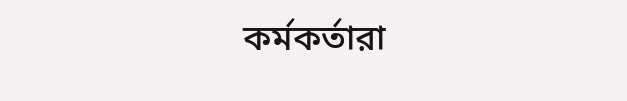কর্মকর্তারা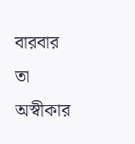বারবার তা অস্বীকার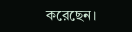করেছেন।